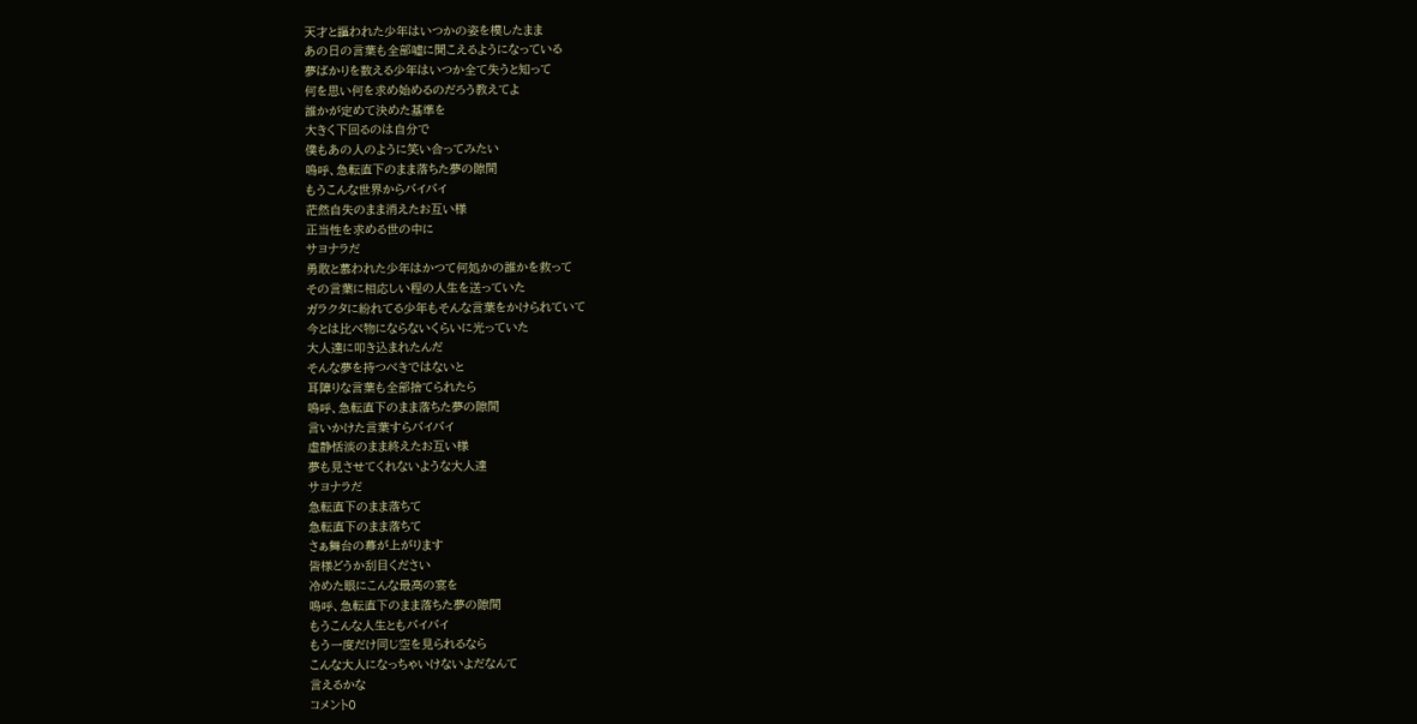天才と謳われた少年はいつかの姿を模したまま
あの日の言葉も全部嘘に聞こえるようになっている
夢ばかりを数える少年はいつか全て失うと知って
何を思い何を求め始めるのだろう教えてよ
誰かが定めて決めた基準を
大きく下回るのは自分で
僕もあの人のように笑い合ってみたい
嗚呼、急転直下のまま落ちた夢の隙間
もうこんな世界からバイバイ
茫然自失のまま消えたお互い様
正当性を求める世の中に
サヨナラだ
勇敢と慕われた少年はかつて何処かの誰かを救って
その言葉に相応しい程の人生を送っていた
ガラクタに紛れてる少年もそんな言葉をかけられていて
今とは比べ物にならないくらいに光っていた
大人達に叩き込まれたんだ
そんな夢を持つべきではないと
耳障りな言葉も全部捨てられたら
嗚呼、急転直下のまま落ちた夢の隙間
言いかけた言葉すらバイバイ
虚静恬淡のまま終えたお互い様
夢も見させてくれないような大人達
サヨナラだ
急転直下のまま落ちて
急転直下のまま落ちて
さぁ舞台の幕が上がります
皆様どうか刮目ください
冷めた眼にこんな最高の宴を
嗚呼、急転直下のまま落ちた夢の隙間
もうこんな人生ともバイバイ
もう一度だけ同じ空を見られるなら
こんな大人になっちゃいけないよだなんて
言えるかな
コメント0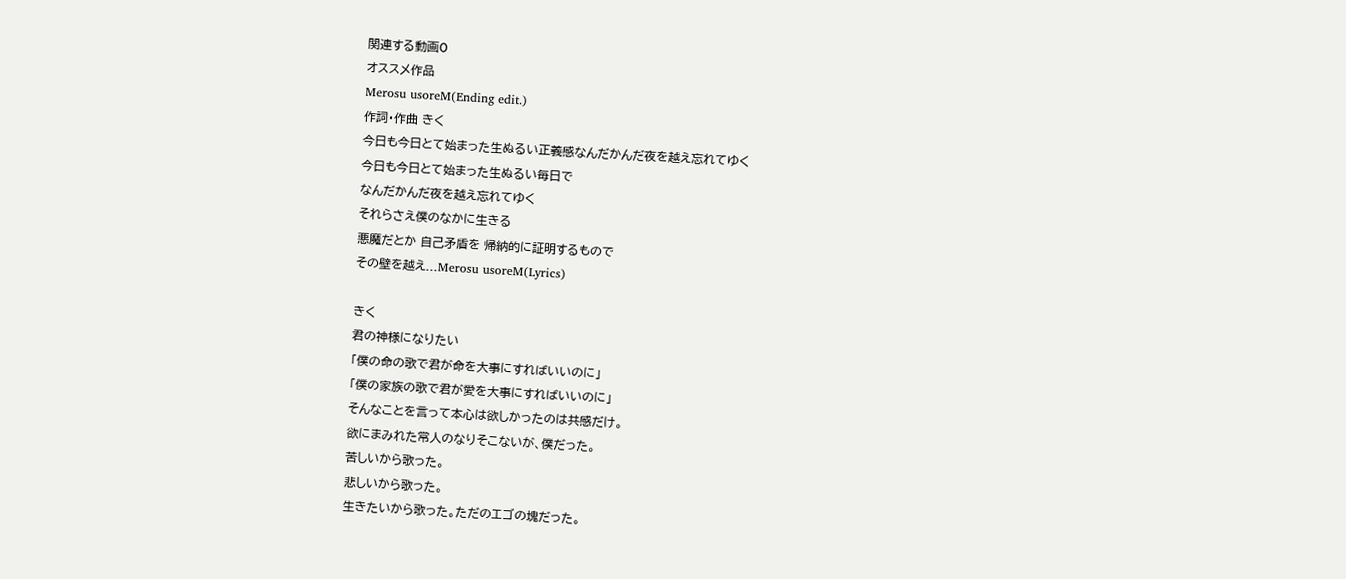関連する動画0
オススメ作品
Merosu usoreM(Ending edit.)
作詞・作曲 きく
今日も今日とて始まった生ぬるい正義感なんだかんだ夜を越え忘れてゆく
今日も今日とて始まった生ぬるい毎日で
なんだかんだ夜を越え忘れてゆく
それらさえ僕のなかに生きる
悪魔だとか 自己矛盾を 帰納的に証明するもので
その壁を越え...Merosu usoreM(Lyrics)

きく
君の神様になりたい
「僕の命の歌で君が命を大事にすればいいのに」
「僕の家族の歌で君が愛を大事にすればいいのに」
そんなことを言って本心は欲しかったのは共感だけ。
欲にまみれた常人のなりそこないが、僕だった。
苦しいから歌った。
悲しいから歌った。
生きたいから歌った。ただのエゴの塊だった。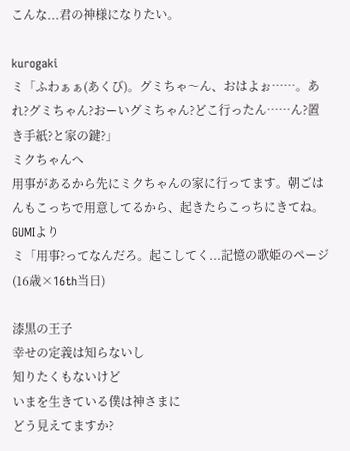こんな...君の神様になりたい。

kurogaki
ミ「ふわぁぁ(あくび)。グミちゃ〜ん、おはよぉ……。あれ?グミちゃん?おーいグミちゃん?どこ行ったん……ん?置き手紙?と家の鍵?」
ミクちゃんへ
用事があるから先にミクちゃんの家に行ってます。朝ごはんもこっちで用意してるから、起きたらこっちにきてね。
GUMIより
ミ「用事?ってなんだろ。起こしてく...記憶の歌姫のページ(16歳×16th当日)

漆黒の王子
幸せの定義は知らないし
知りたくもないけど
いまを生きている僕は神さまに
どう見えてますか?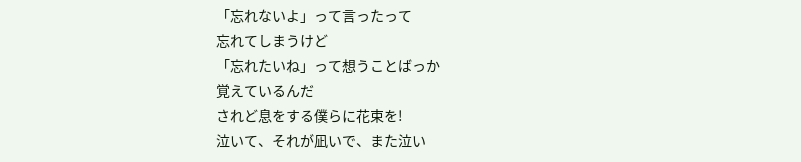「忘れないよ」って言ったって
忘れてしまうけど
「忘れたいね」って想うことばっか
覚えているんだ
されど息をする僕らに花束を!
泣いて、それが凪いで、また泣い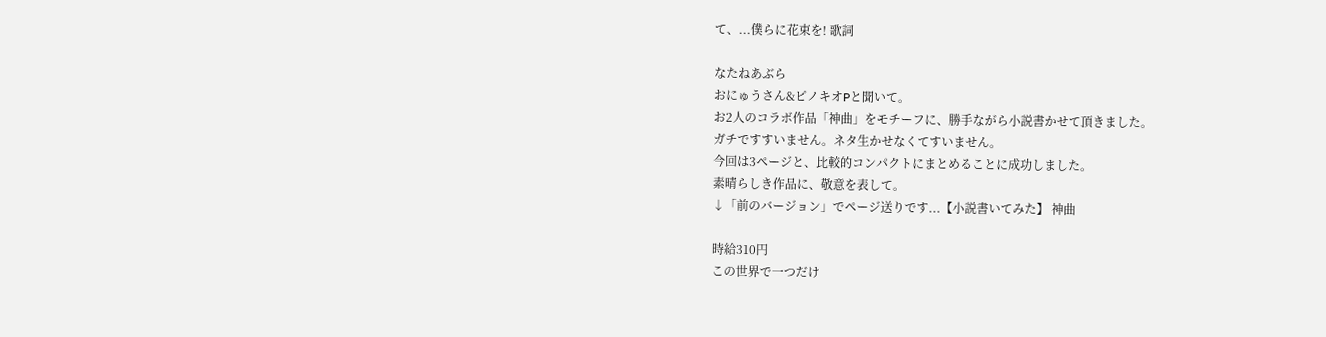て、...僕らに花束を! 歌詞

なたねあぶら
おにゅうさん&ピノキオPと聞いて。
お2人のコラボ作品「神曲」をモチーフに、勝手ながら小説書かせて頂きました。
ガチですすいません。ネタ生かせなくてすいません。
今回は3ページと、比較的コンパクトにまとめることに成功しました。
素晴らしき作品に、敬意を表して。
↓「前のバージョン」でページ送りです...【小説書いてみた】 神曲

時給310円
この世界で一つだけ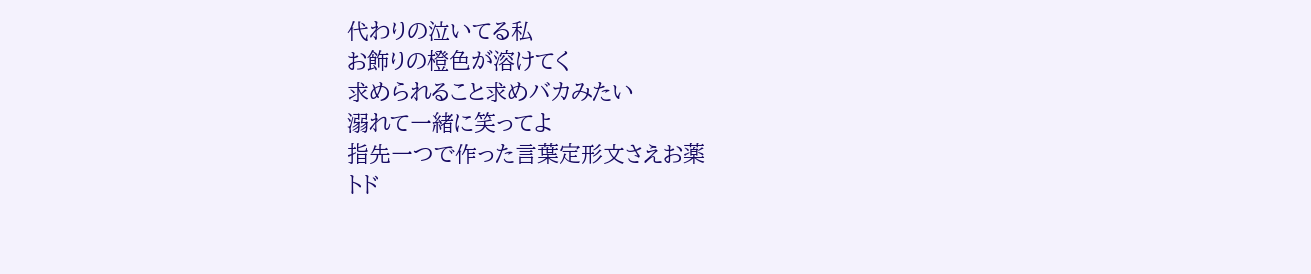代わりの泣いてる私
お飾りの橙色が溶けてく
求められること求めバカみたい
溺れて一緒に笑ってよ
指先一つで作った言葉定形文さえお薬
トド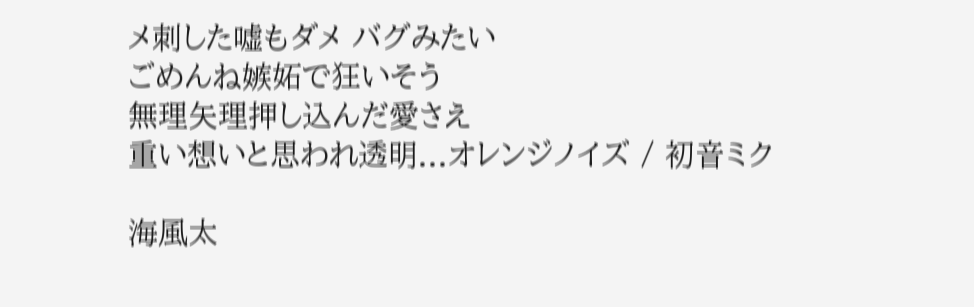メ刺した嘘もダメ バグみたい
ごめんね嫉妬で狂いそう
無理矢理押し込んだ愛さえ
重い想いと思われ透明...オレンジノイズ / 初音ミク

海風太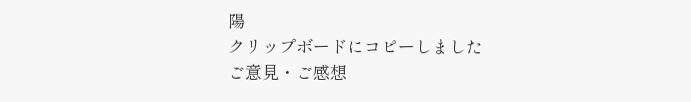陽
クリップボードにコピーしました
ご意見・ご感想